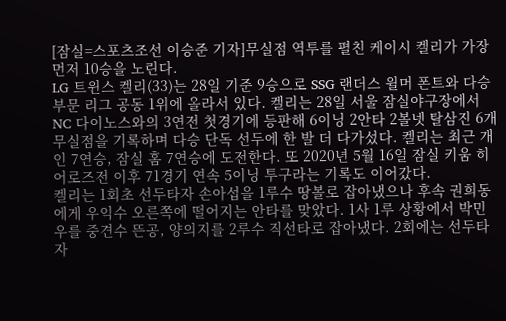[잠실=스포츠조선 이승준 기자]무실점 역투를 펼친 케이시 켈리가 가장 먼저 10승을 노린다.
LG 트윈스 켈리(33)는 28일 기준 9승으로 SSG 랜더스 윌머 폰트와 다승 부문 리그 공동 1위에 올라서 있다. 켈리는 28일 서울 잠실야구장에서 NC 다이노스와의 3연전 첫경기에 등판해 6이닝 2안타 2볼넷 탈삼진 6개 무실점을 기록하며 다승 단독 선두에 한 발 더 다가섰다. 켈리는 최근 개인 7연승, 잠실 홈 7연승에 도전한다. 또 2020년 5월 16일 잠실 키움 히어로즈전 이후 71경기 연속 5이닝 투구라는 기록도 이어갔다.
켈리는 1회초 선두타자 손아섭을 1루수 땅볼로 잡아냈으나 후속 권희동에게 우익수 오른쪽에 떨어지는 안타를 맞았다. 1사 1루 상황에서 박민우를 중견수 뜬공, 양의지를 2루수 직선타로 잡아냈다. 2회에는 선두타자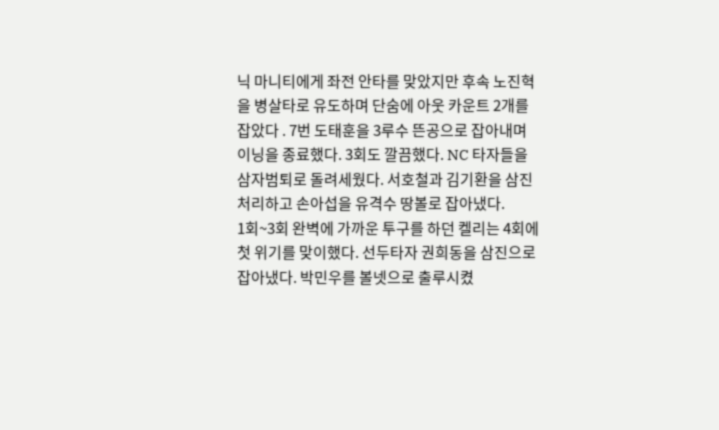닉 마니티에게 좌전 안타를 맞았지만 후속 노진혁을 병살타로 유도하며 단숨에 아웃 카운트 2개를 잡았다 . 7번 도태훈을 3루수 뜬공으로 잡아내며 이닝을 종료했다. 3회도 깔끔했다. NC 타자들을 삼자범퇴로 돌려세웠다. 서호철과 김기환을 삼진 처리하고 손아섭을 유격수 땅볼로 잡아냈다.
1회~3회 완벽에 가까운 투구를 하던 켈리는 4회에 첫 위기를 맞이했다. 선두타자 권희동을 삼진으로 잡아냈다. 박민우를 볼넷으로 출루시켰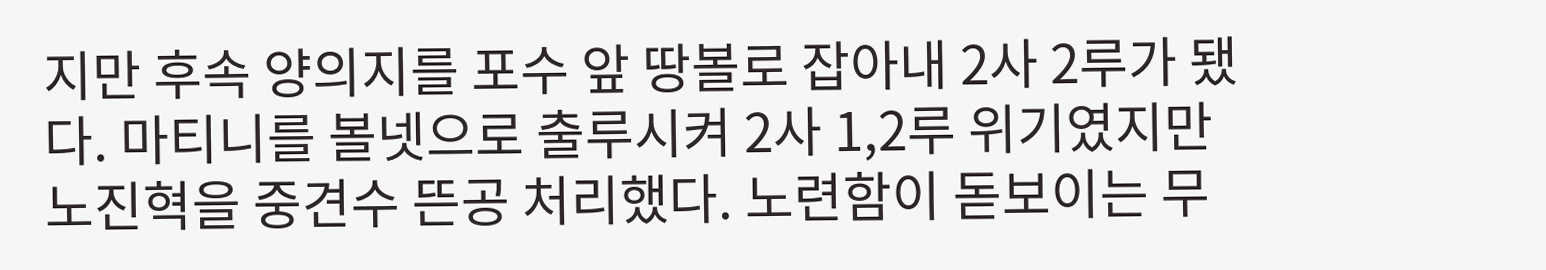지만 후속 양의지를 포수 앞 땅볼로 잡아내 2사 2루가 됐다. 마티니를 볼넷으로 출루시켜 2사 1,2루 위기였지만 노진혁을 중견수 뜬공 처리했다. 노련함이 돋보이는 무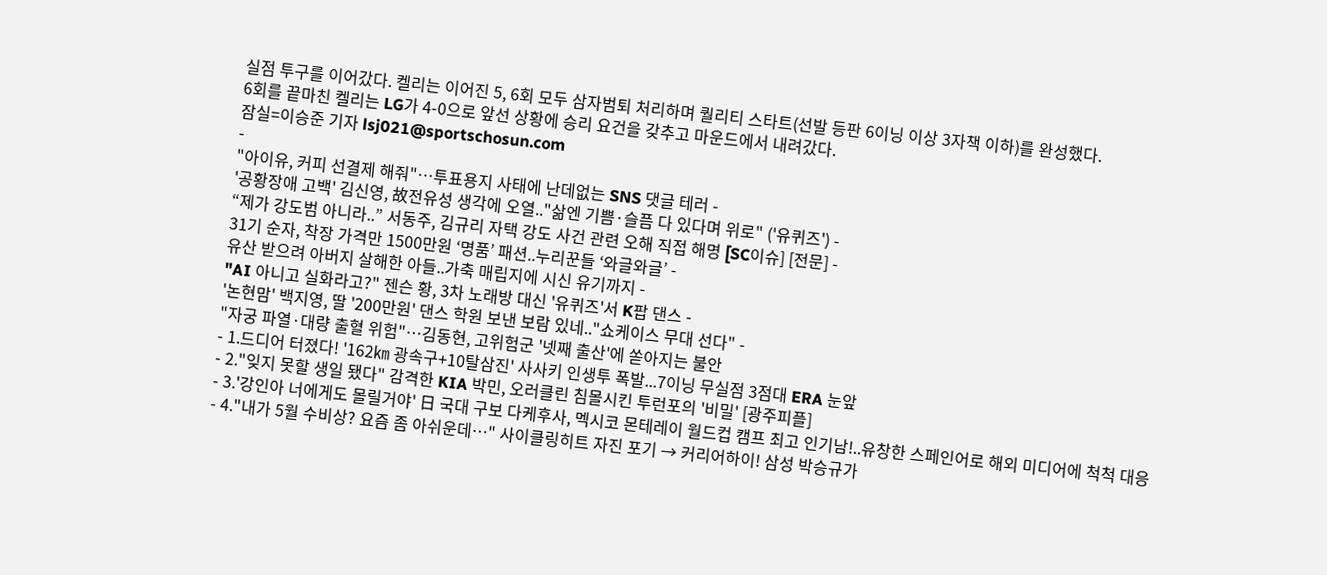실점 투구를 이어갔다. 켈리는 이어진 5, 6회 모두 삼자범퇴 처리하며 퀄리티 스타트(선발 등판 6이닝 이상 3자책 이하)를 완성했다.
6회를 끝마친 켈리는 LG가 4-0으로 앞선 상황에 승리 요건을 갖추고 마운드에서 내려갔다.
잠실=이승준 기자 lsj021@sportschosun.com
-
"아이유, 커피 선결제 해줘"…투표용지 사태에 난데없는 SNS 댓글 테러 -
'공황장애 고백' 김신영, 故전유성 생각에 오열.."삶엔 기쁨·슬픔 다 있다며 위로" ('유퀴즈') -
“제가 강도범 아니라..” 서동주, 김규리 자택 강도 사건 관련 오해 직접 해명 [SC이슈] [전문] -
31기 순자, 착장 가격만 1500만원 ‘명품’ 패션..누리꾼들 ‘와글와글’ -
유산 받으려 아버지 살해한 아들..가축 매립지에 시신 유기까지 -
"AI 아니고 실화라고?" 젠슨 황, 3차 노래방 대신 '유퀴즈'서 K팝 댄스 -
'논현맘' 백지영, 딸 '200만원' 댄스 학원 보낸 보람 있네.."쇼케이스 무대 선다" -
"자궁 파열·대량 출혈 위험"…김동현, 고위험군 '넷째 출산'에 쏟아지는 불안
- 1.드디어 터졌다! '162㎞ 광속구+10탈삼진' 사사키 인생투 폭발...7이닝 무실점 3점대 ERA 눈앞
- 2."잊지 못할 생일 됐다" 감격한 KIA 박민, 오러클린 침몰시킨 투런포의 '비밀' [광주피플]
- 3.'강인아 너에게도 몰릴거야' 日 국대 구보 다케후사, 멕시코 몬테레이 월드컵 캠프 최고 인기남!..유창한 스페인어로 해외 미디어에 척척 대응
- 4."내가 5월 수비상? 요즘 좀 아쉬운데…" 사이클링히트 자진 포기 → 커리어하이! 삼성 박승규가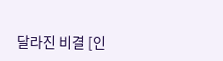달라진 비결 [인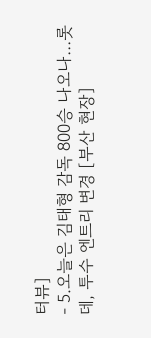터뷰]
- 5.오늘은 김태형 감독 800승 나오나…롯데, 투수 엔트리 변경 [부산 현장]